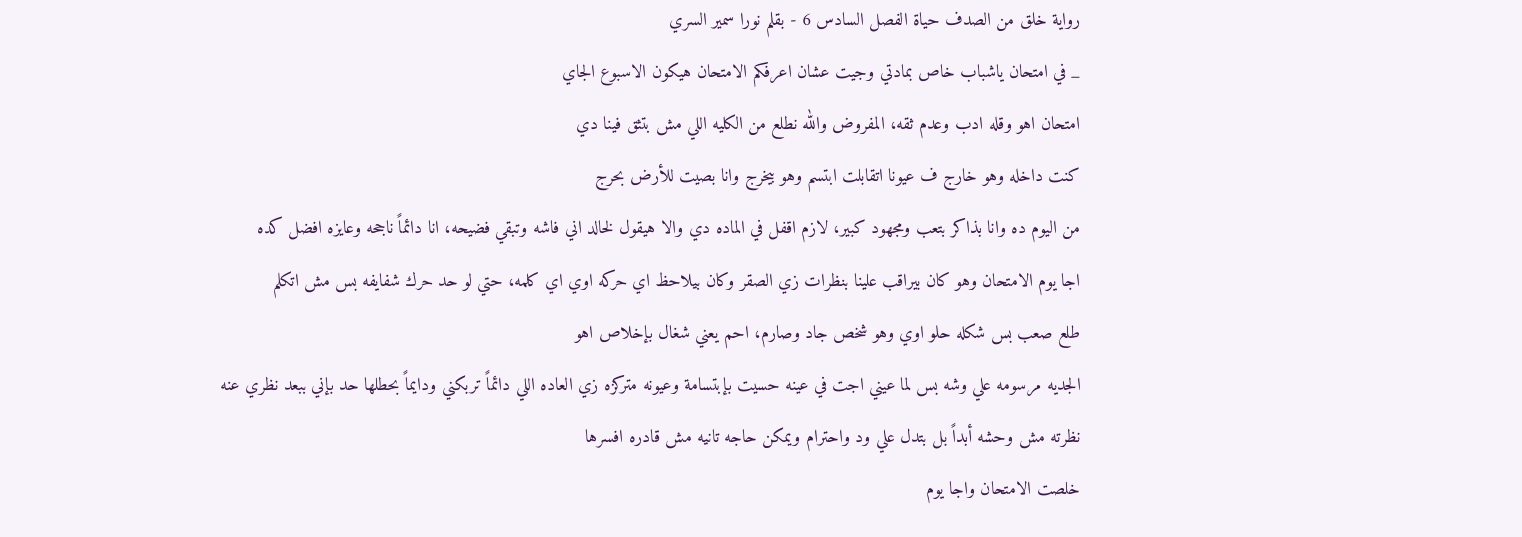رواية خلق من الصدف حياة الفصل السادس 6 - بقلم نورا سمير السري
_ في امتحان ياشباب خاص بمادتي وجيت عشان اعرفكم الامتحان هيكون الاسبوع الجاي
امتحان اهو وقله ادب وعدم ثقه، المفروض والله نطلع من الكليه اللي مش بتثق فينا دي
كنت داخله وهو خارج ف عيونا اتقابلت ابتسم وهو بيخرج وانا بصيت للأرض بحرج
من اليوم ده وانا بذاكر بتعب ومجهود كبير، لازم اقفل في الماده دي والا هيقول لخالد اني فاشه وتبقي فضيحه، انا دائماً ناجحه وعايزه افضل كده
اجا يوم الامتحان وهو كان بيراقب علينا بنظرات زي الصقر وكان بيلاحظ اي حركه اوي اي كلمه، حتي لو حد حرك شفايفه بس مش اتكلم
طلع صعب بس شكله حلو اوي وهو شخص جاد وصارم، احم يعني شغال بإخلاص اهو
الجديه مرسومه علي وشه بس لما عيني اجت في عينه حسيت بإبتسامة وعيونه متركزه زي العاده اللي دائماً تربكني ودايماً بحطلها حد بإني ببعد نظري عنه
نظرته مش وحشه أبداً بل بتدل علي ود واحترام ويمكن حاجه تانيه مش قادره افسرها
خلصت الامتحان واجا يوم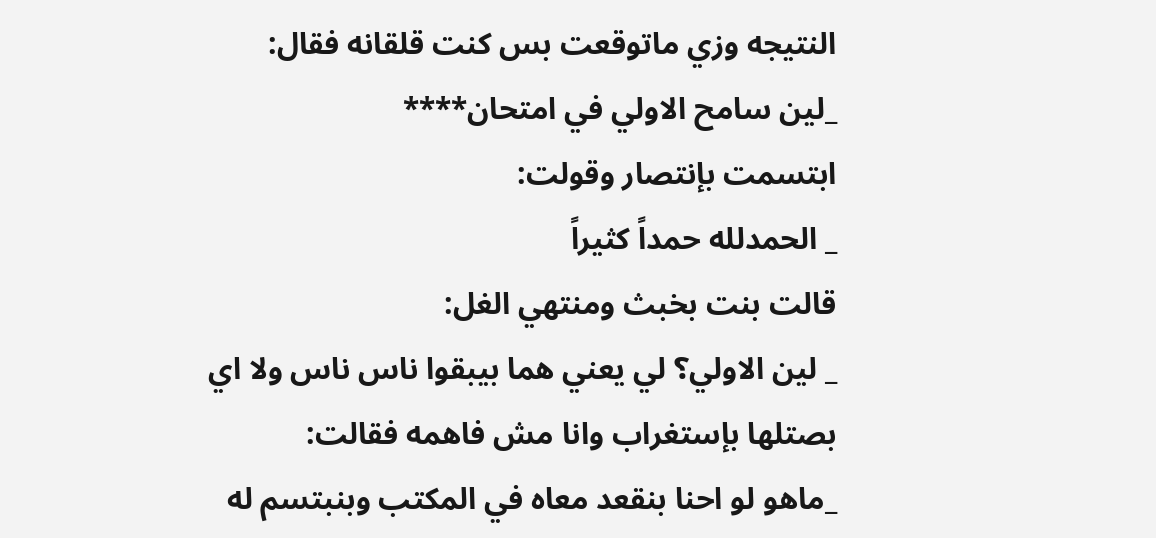النتيجه وزي ماتوقعت بس كنت قلقانه فقال:
_لين سامح الاولي في امتحان****
ابتسمت بإنتصار وقولت:
_ الحمدلله حمداً كثيراً
قالت بنت بخبث ومنتهي الغل:
_ لين الاولي؟ لي يعني هما بيبقوا ناس ناس ولا اي
بصتلها بإستغراب وانا مش فاهمه فقالت:
_ماهو لو احنا بنقعد معاه في المكتب وبنبتسم له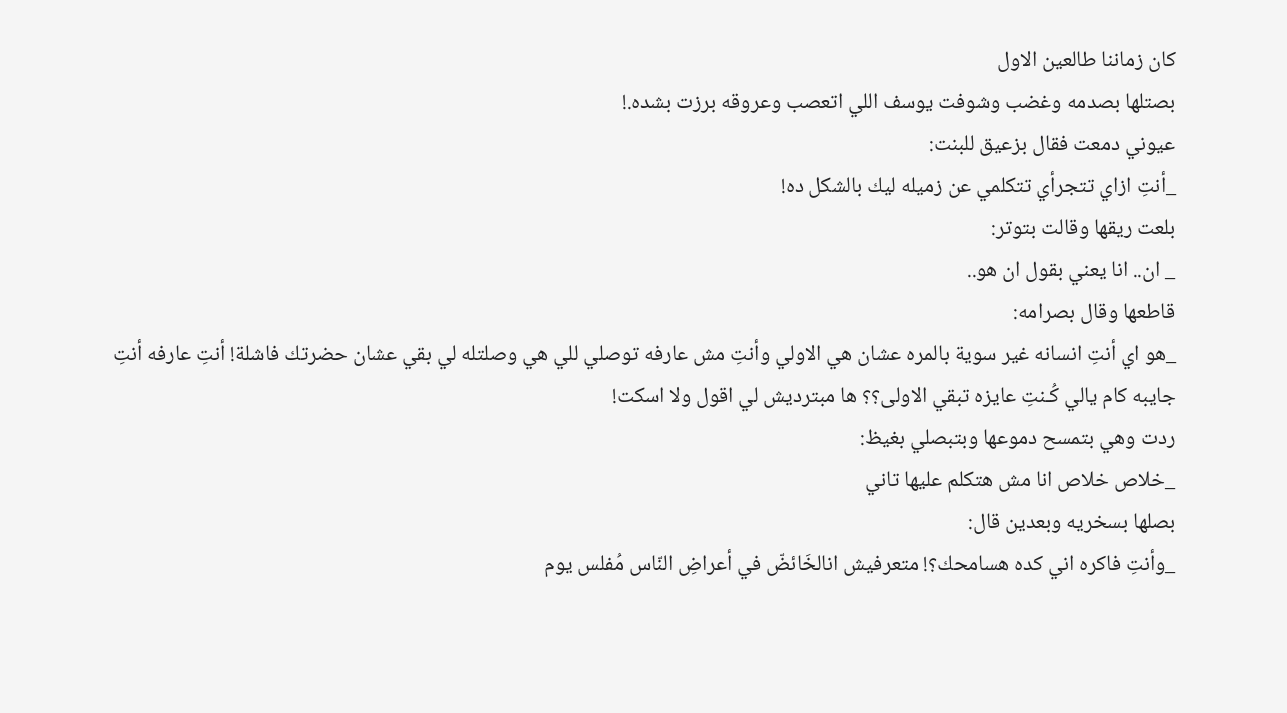كان زماننا طالعين الاول
بصتلها بصدمه وغضب وشوفت يوسف اللي اتعصب وعروقه برزت بشده.!
عيوني دمعت فقال بزعيق للبنت:
_أنتِ ازاي تتجرأي تتكلمي عن زميله ليك بالشكل ده!
بلعت ريقها وقالت بتوتر:
_ ان.. انا يعني بقول ان هو..
قاطعها وقال بصرامه:
_هو اي أنتِ انسانه غير سوية بالمره عشان هي الاولي وأنتِ مش عارفه توصلي للي هي وصلتله لي بقي عشان حضرتك فاشلة! أنتِ عارفه أنتِ جايبه كام يالي كُـنتِ عايزه تبقي الاولى؟؟ ها مبترديش لي اقول ولا اسكت!
ردت وهي بتمسح دموعها وبتبصلي بغيظ:
_خلاص خلاص انا مش هتكلم عليها تاني
بصلها بسخريه وبعدين قال:
_وأنتِ فاكره اني كده هسامحك؟! متعرفيش انالخَائضّ في أعراضِ النّاس مُفلس يوم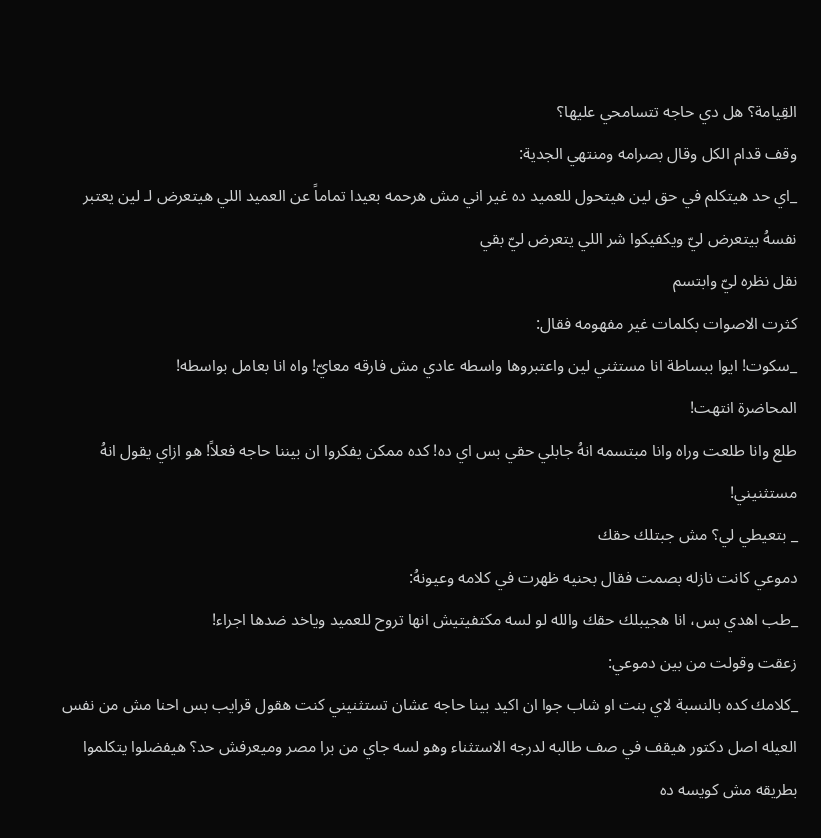القِيامة؟ هل دي حاجه تتسامحي عليها؟
وقف قدام الكل وقال بصرامه ومنتهي الجدية:
_اي حد هيتكلم في حق لين هيتحول للعميد ده غير اني مش هرحمه بعيدا تماماً عن العميد اللي هيتعرض لـ لين يعتبر نفسهُ بيتعرض ليّ ويكفيكوا شر اللي يتعرض ليّ بقي
نقل نظره ليّ وابتسم
كثرت الاصوات بكلمات غير مفهومه فقال:
_سكوت! ايوا ببساطة انا مستثني لين واعتبروها واسطه عادي مش فارقه معايّ! واه انا بعامل بواسطه!
المحاضرة انتهت!
طلع وانا طلعت وراه وانا مبتسمه انهُ جابلي حقي بس اي ده! كده ممكن يفكروا ان بيننا حاجه فعلاً! هو ازاي يقول انهُ مستثنيني!
_ بتعيطي لي؟ مش جبتلك حقك
دموعي كانت نازله بصمت فقال بحنيه ظهرت في كلامه وعيونهُ:
_طب اهدي بس، انا هجيبلك حقك والله لو لسه مكتفيتيش انها تروح للعميد وياخد ضدها اجراء!
زعقت وقولت من بين دموعي:
_كلامك كده بالنسبة لاي بنت او شاب جوا ان اكيد بينا حاجه عشان تستثنيني كنت هقول قرايب بس احنا مش من نفس العيله اصل دكتور هيقف في صف طالبه لدرجه الاستثناء وهو لسه جاي من برا مصر وميعرفش حد؟ هيفضلوا يتكلموا بطريقه مش كويسه ده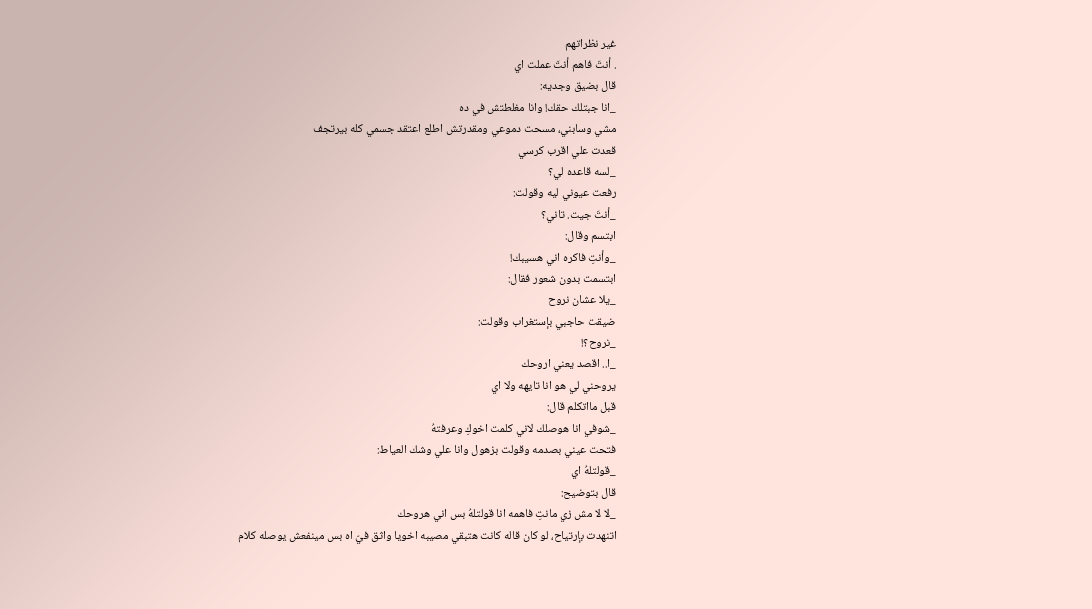غير نظراتهم
. أنتَ فاهم أنتَ عملت اي
قال بضيق وجديه:
_انا جبتلك حقك! وانا مغلطتش في ده
مشي وسابني، مسحت دموعي ومقدرتش اطلع اعتقد جسمي كله بيرتجف
قعدت علي اقرب كرسي
_لسه قاعده لي؟
رفعت عيوني ليه وقولت:
_أنتَ جيت. تاني؟
ابتسم وقال:
_وأنتِ فاكره اني هسيبك!
ابتسمت بدون شعور فقال:
_يلا عشان نروح
ضيقت حاجبي بإستغراب وقولت:
_نروح؟!
_ا.. اقصد يعني اروحك
يروحني لي هو انا تايهه ولا اي
قبل مااتكلم قال:
_شوفي انا هوصلك لاني كلمت اخوكِ وعرفتهُ
فتحت عيني بصدمه وقولت بزهول وانا علي وشك العياط:
_قولتلهُ اي
قال بتوضيح:
_لا لا مش زي مانتِ فاهمه انا قولتلهُ بس اني هروحك
اتنهدت بإرتياح، لو كان قاله كانت هتبقي مصيبه اخويا واثق فيّ اه بس مينفعش يوصله كلام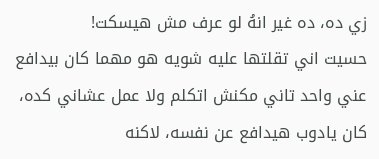زي ده، ده غير انهُ لو عرف مش هيسكت!
حسيت اني تقلتها عليه شويه هو مهما كان بيدافع عني واحد تاني مكنش اتكلم ولا عمل عشاني كده، كان يادوب هيدافع عن نفسه، لاكنه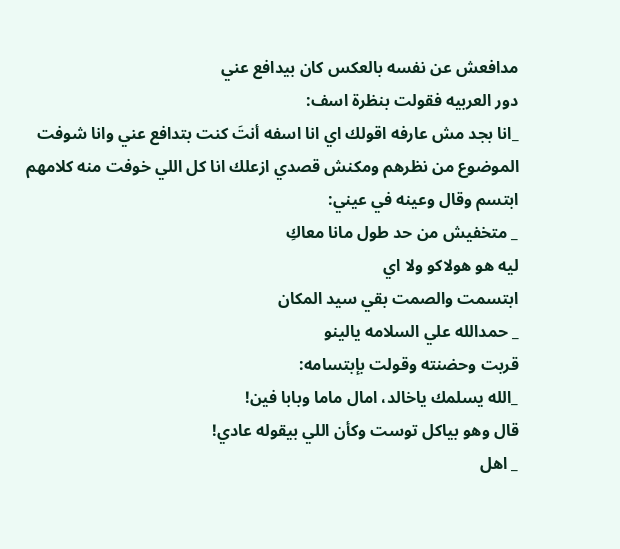مدافعش عن نفسه بالعكس كان بيدافع عني
دور العربيه فقولت بنظرة اسف:
_انا بجد مش عارفه اقولك اي انا اسفه أنتَ كنت بتدافع عني وانا شوفت الموضوع من نظرهم ومكنش قصدي ازعلك انا كل اللي خوفت منه كلامهم
ابتسم وقال وعينه في عيني:
_ متخفيش من حد طول مانا معاكِ
ليه هو هولاكو ولا اي
ابتسمت والصمت بقي سيد المكان
_ حمدالله علي السلامه يالينو
قربت وحضنته وقولت بإبتسامه:
_الله يسلمك ياخالد، امال ماما وبابا فين!
قال وهو بياكل توست وكأن اللي بيقوله عادي!
_ اهل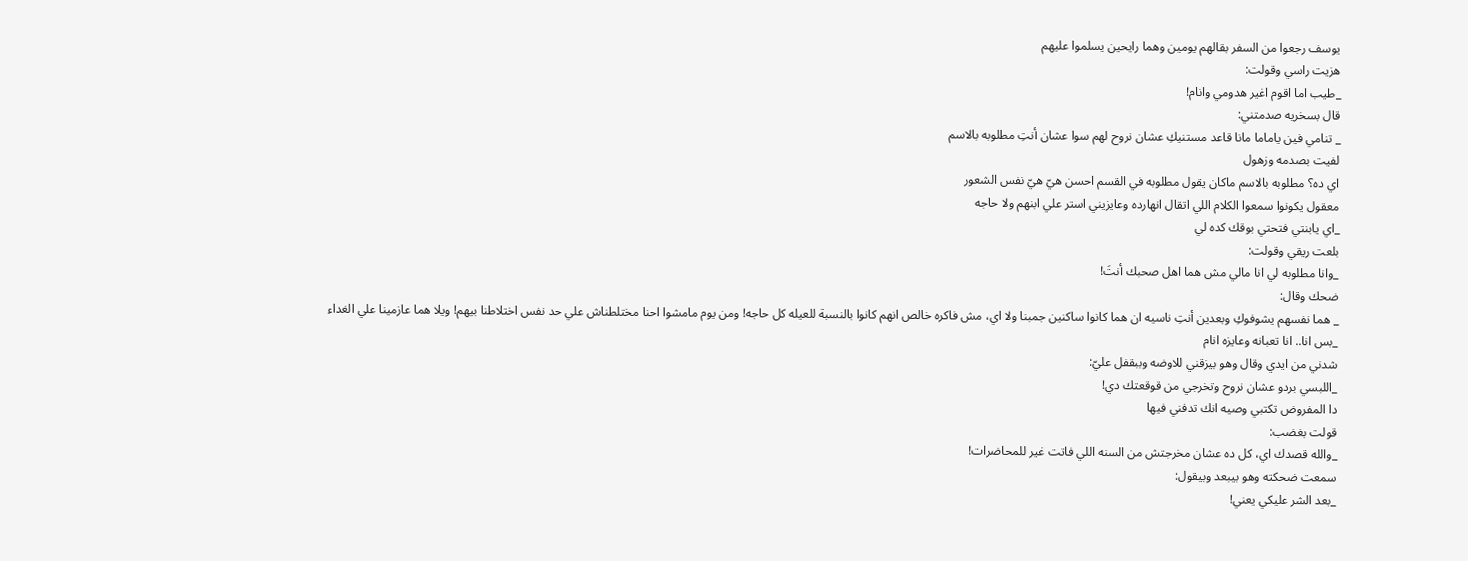يوسف رجعوا من السفر بقالهم يومين وهما رايحين يسلموا عليهم
هزيت راسي وقولت:
_طيب اما اقوم اغير هدومي وانام!
قال بسخريه صدمتني:
_ تنامي فين ياماما مانا قاعد مستنيكِ عشان نروح لهم سوا عشان أنتِ مطلوبه بالاسم
لفيت بصدمه وزهول
اي ده؟ مطلوبه بالاسم ماكان يقول مطلوبه في القسم احسن هيّ هيّ نفس الشعور
معقول يكونوا سمعوا الكلام اللي اتقال انهارده وعايزيني استر علي ابنهم ولا حاجه
_اي يابنتي فتحتي بوقك كده لي
بلعت ريقي وقولت:
_وانا مطلوبه لي انا مالي مش هما اهل صحبك أنتَ!
ضحك وقال:
_ هما نفسهم يشوفوكِ وبعدين أنتِ ناسيه ان هما كانوا ساكنين جمبنا ولا اي، مش فاكره خالص انهم كانوا بالنسبة للعيله كل حاجه! ومن يوم مامشوا احنا مختلطناش علي حد نفس اختلاطنا بيهم! ويلا هما عازمينا علي الغداء
_بس انا.. انا تعبانه وعايزه انام
شدني من ايدي وقال وهو بيزقني للاوضه وببقفل عليّ:
_اللبسي بردو عشان نروح وتخرجي من قوقعتك دي!
دا المفروض تكتبي وصيه انك تدفني فيها
قولت بغضب:
_والله قصدك اي، كل ده عشان مخرجتش من السنه اللي فاتت غير للمحاضرات!
سمعت ضحكته وهو بيبعد وبيقول:
_بعد الشر عليكي يعني!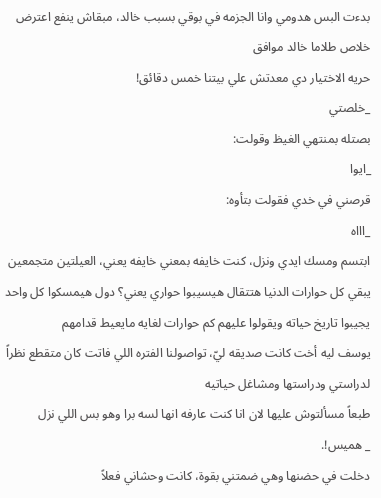بدءت البس هدومي وانا الجزمه في بوقي بسبب خالد، مبقاش ينفع اعترض خلاص طلاما خالد موافق
حريه الاختيار دي معدتش علي بيتنا خمس دقائق!
_خلصتي
بصتله بمنتهي الغيظ وقولت:
_ايوا
قرصني في خدي فقولت بتأوه:
_اااه
ابتسم ومسك ايدي ونزل، كنت خايفه بمعني خايفه يعني، العيلتين متجمعين يبقي كل حوارات الدنيا هتتقال هيسيبوا حواري يعني؟ دول هيمسكوا كل واحد يجيبوا تاريخ حياته ويقولوا عليهم كم حوارات لغايه مايعيط قدامهم
يوسف ليه أخت كانت صديقه ليّ، تواصولنا الفتره اللي فاتت كان متقطع نظراً لدراستي ودراستها ومشاغل حياتيه
طبعاً مسألتوش عليها لان انا كنت عارفه انها لسه برا وهو بس اللي نزل
_ هميس!.
دخلت في حضنها وهي ضمتني بقوة، كانت وحشاني فعلاً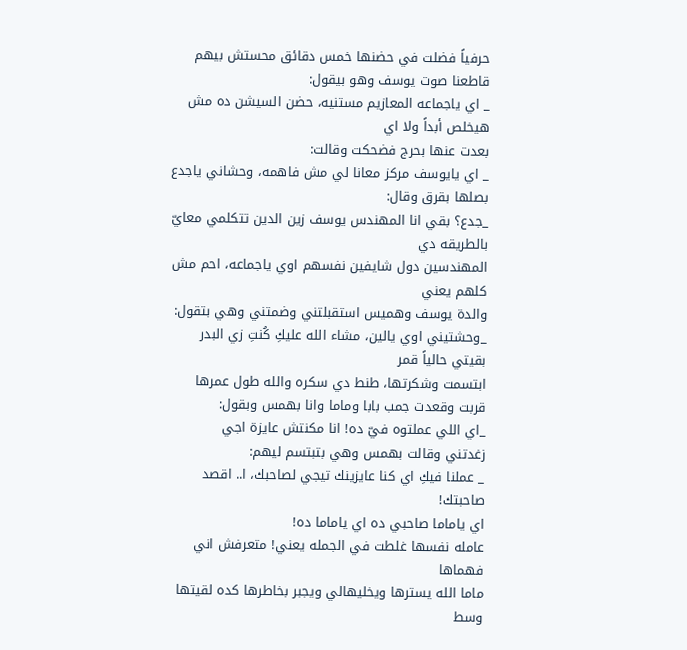حرفياً فضلت في حضنها خمس دقائق محستش بيهم
قاطعنا صوت يوسف وهو بيقول:
_ اي ياجماعه المعازيم مستنيه، حضن السيشن ده مش هيخلص أبداً ولا اي
بعدت عنها بحرج فضحكت وقالت:
_ اي يايوسف مركز معانا لي مش فاهمه، وحشاني ياجدع
بصلها بقرق وقال:
_جدع؟ بقي انا المهندس يوسف زين الدين تتكلمي معايّ بالطريقه دي
المهندسين دول شايفين نفسهم اوي ياجماعه، احم مش كلهم يعني
والدة يوسف وهميس استقبلتني وضمتني وهي بتقول:
_وحشتيني اوي يالين، مشاء الله عليكِ كُنتِ زي البدر بقيتي حالياً قمر
ابتسمت وشكرتها، طنط دي سكره والله طول عمرها
قربت وقعدت جمب بابا وماما وانا بهمس وبقول:
_اي اللي عملتوه فيّ ده! انا مكنتش عايزة اجي
زغدتني وقالت بهمس وهي بتبتسم ليهم:
_ عملنا فيكِ اي كنا عايزينك تيجي لصاحبك، ا.. اقصد صاحبتك!
اي ياماما صاحبي ده اي ياماما ده!
عامله نفسها غلطت في الجمله يعني! متعرفش اني فهماها
ماما الله يسترها ويخليهالي ويجبر بخاطرها كده لقيتها وسط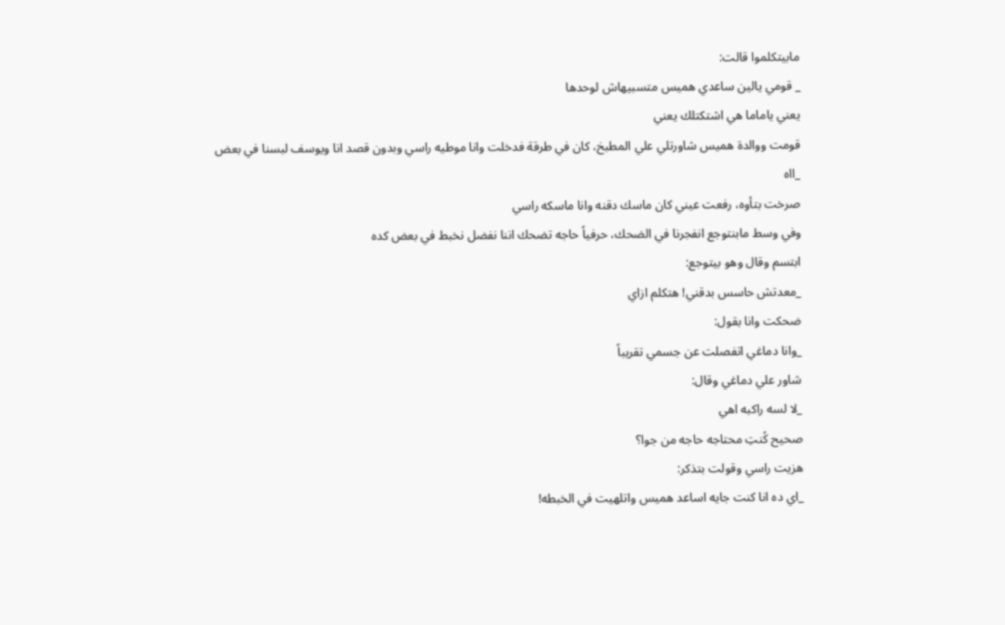مابيتكلموا قالت:
_ قومي يالين ساعدي هميس متسبيهاش لوحدها
يعني ياماما هي اشتكتلك يعني
قومت ووالدة هميس شاورتلي علي المطبخ، كان في طرقة فدخلت وانا موطيه راسي وبدون قصد انا ويوسف لبسنا في بعض
_ااه
صرخت بتأوه، رفعت عيني كان ماسك دقنه وانا ماسكه راسي
وفي وسط مابنتوجع انفجرنا في الضحك، حرفياً حاجه تضحك اننا نفضل نخبط في بعض كده
ابتسم وقال وهو بيتوجع:
_معدتش حاسس بدقني! هتكلم ازاي
ضحكت وانا بقول:
_وانا دماغي اتفصلت عن جسمي تقريباً
شاور علي دماغي وقال:
_لا لسه راكبه اهي
صحيح كُنتِ محتاجه حاجه من جوا؟
هزيت راسي وقولت بتذكر:
_اي ده انا كنت جايه اساعد هميس واتلهيت في الخبطه!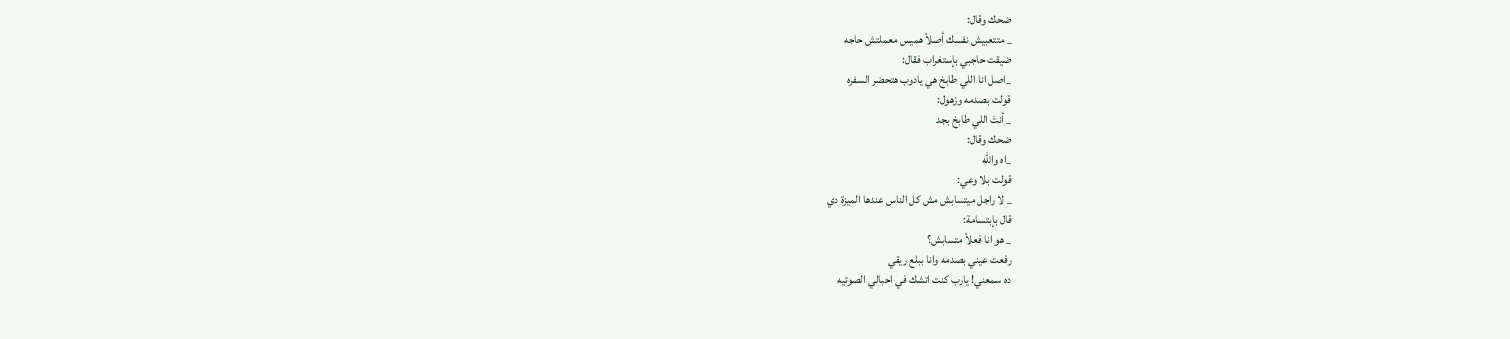ضحك وقال:
_ متتعبيش نفسك أصلاً هميس معملتش حاجه
ضيقت حاجبي بإستغراب فقال:
_اصل انا اللي طابخ هي يادوب هتحضر السفره
قولت بصدمه وزهول:
_ أنتَ اللي طابخ بجد
ضحك وقال:
_اه والله
قولت بلا وعي:
_ لا راجل ميتسابش مش كل الناس عندها الميزة دي
قال بإبتسامة:
_ هو انا فعلاً متسابش؟
رفعت عيني بصدمه وانا ببلع ريقي
ده سمعني! يارب كنت اتشك في احبالي الصوتيه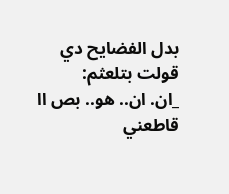بدل الفضايح دي
قولت بتلعثم:
_ان. ان.. هو.. بص اا
قاطعني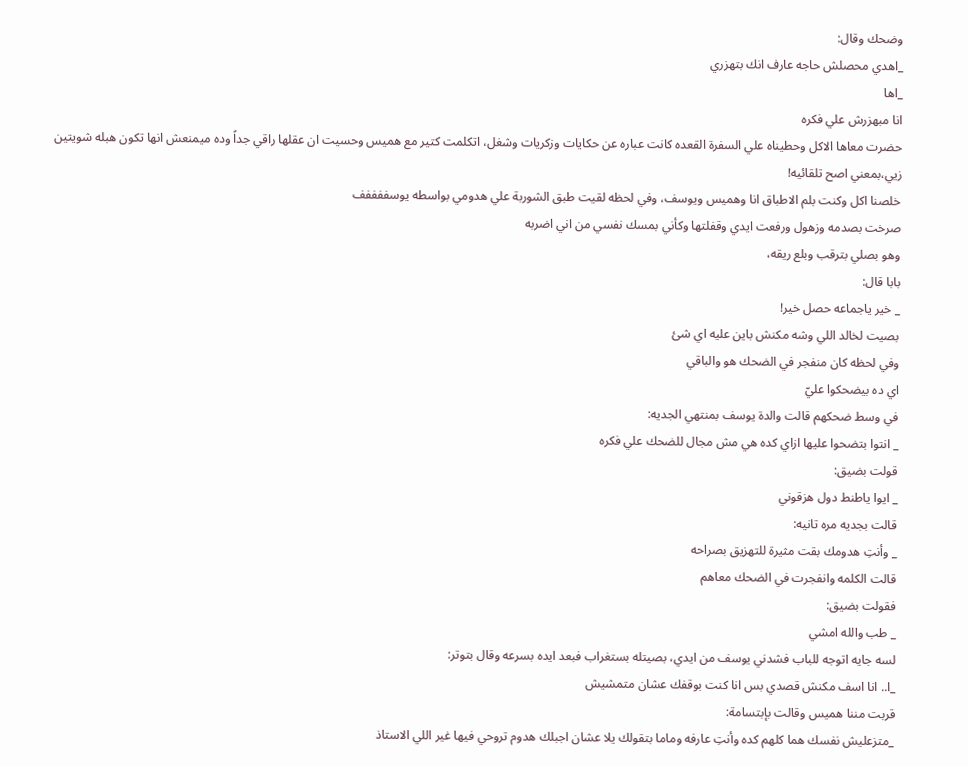وضحك وقال:
_اهدي محصلش حاجه عارف انك بتهزري
_اها
انا مبهزرش علي فكره
حضرت معاها الاكل وحطيناه علي السفرة القعده كانت عباره عن حكايات وزكريات وشغل، اتكلمت كتير مع هميس وحسيت ان عقلها راقي جداً وده ميمنعش انها تكون هبله شويتين زيي،بمعني اصح تلقائيه!
خلصنا اكل وكنت بلم الاطباق انا وهميس ويوسف، وفي لحظه لقيت طبق الشوربة علي هدومي بواسطه يوسففففف
صرخت بصدمه وزهول ورفعت ايدي وقفلتها وكأني بمسك نفسي من اني اضربه
وهو بصلي بترقب وبلع ريقه،
بابا قال:
_ خير ياجماعه حصل خير!
بصيت لخالد اللي وشه مكنش باين عليه اي شئ
وفي لحظه كان منفجر في الضحك هو والباقي
اي ده بيضحكوا عليّ
في وسط ضحكهم قالت والدة يوسف بمنتهي الجديه:
_ انتوا بتضحوا عليها ازاي كده هي مش مجال للضحك علي فكره
قولت بضيق:
_ ايوا ياطنط دول هزقوني
قالت بجديه مره تانيه:
_ وأنتِ هدومك بقت مثيرة للتهزيق بصراحه
قالت الكلمه وانفجرت في الضحك معاهم
فقولت بضيق:
_ طب والله امشي
لسه جايه اتوجه للباب فشدني يوسف من ايدي، بصيتله بستغراب فبعد ايده بسرعه وقال بتوتر:
_ا.. انا اسف مكنش قصدي بس انا كنت بوقفك عشان متمشيش
قربت مننا هميس وقالت بإبتسامة:
_متزعليش نفسك هما كلهم كده وأنتِ عارفه وماما بتقولك يلا عشان اجبلك هدوم تروحي فيها غير اللي الاستاذ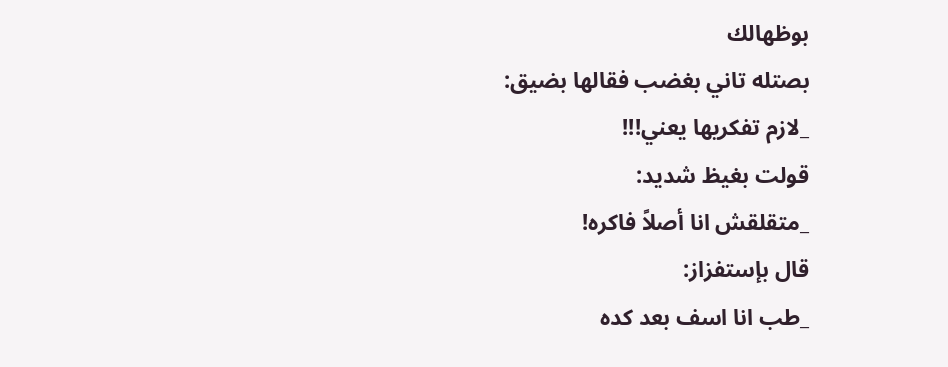بوظهالك
بصتله تاني بغضب فقالها بضيق:
_لازم تفكريها يعني!!!
قولت بغيظ شديد:
_متقلقش انا أصلاً فاكره!
قال بإستفزاز:
_طب انا اسف بعد كده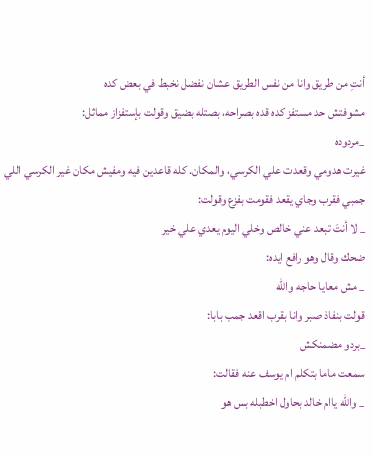أنتِ من طريق وانا من نفس الطريق عشان نفضل نخبط في بعض كده
مشوفتش حد مستفز كده قده بصراحه، بصتله بضيق وقولت بإستفزاز مماثل:
_مردوده
غيرت هدومي وقعدت علي الكرسي، والمكان. كله قاعدين فيه ومفيش مكان غير الكرسي اللي جمبي فقرب وجاي يقعد فقومت بفزع وقولت:
_ لا أنتَ تبعد عني خالص وخلي اليوم يعدي علي خير
ضحك وقال وهو رافع ايده:
_ مش معايا حاجه والله
قولت بنفاذ صبر وانا بقرب اقعد جمب بابا:
_بردو مضمنكش
سمعت ماما بتكلم ام يوسف عنه فقالت:
_ والله ياام خالد بحاول اخطبله بس هو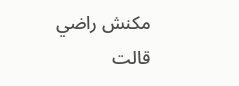مكنش راضي
قالت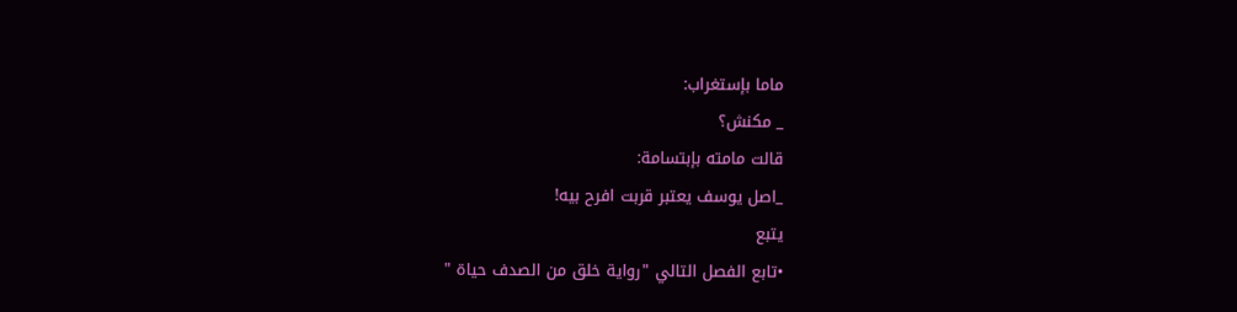ماما بإستغراب:
_ مكنش؟
قالت مامته بإبتسامة:
_اصل يوسف يعتبر قربت افرح بيه!
يتبع
•تابع الفصل التالي "رواية خلق من الصدف حياة "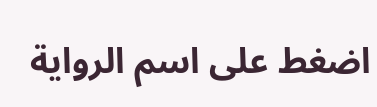اضغط على اسم الرواية